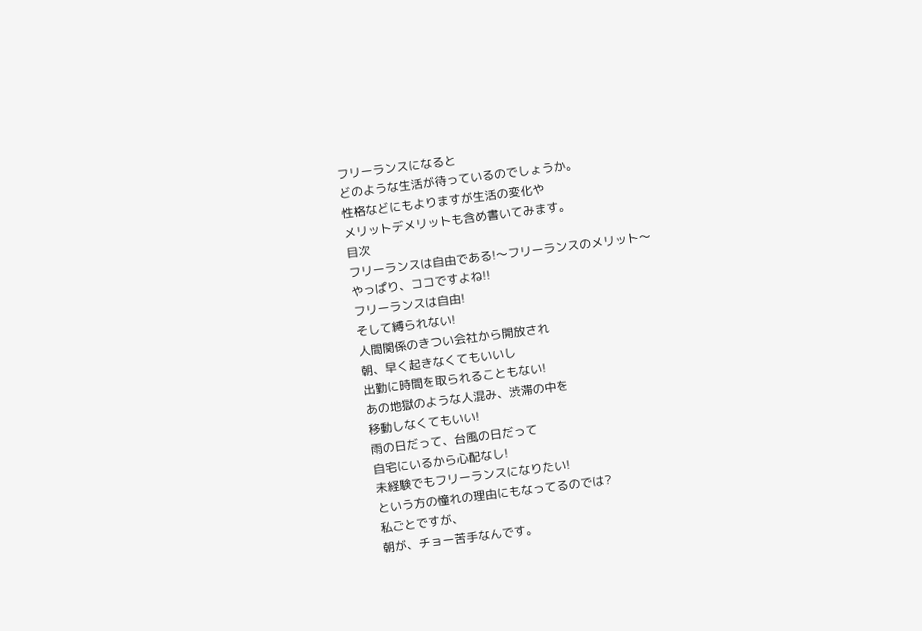フリーランスになると
どのような生活が待っているのでしょうか。
性格などにもよりますが生活の変化や
メリットデメリットも含め書いてみます。
目次
フリーランスは自由である!〜フリーランスのメリット〜
やっぱり、ココですよね!!
フリーランスは自由!
そして縛られない!
人間関係のきつい会社から開放され
朝、早く起きなくてもいいし
出勤に時間を取られることもない!
あの地獄のような人混み、渋滞の中を
移動しなくてもいい!
雨の日だって、台風の日だって
自宅にいるから心配なし!
未経験でもフリーランスになりたい!
という方の憧れの理由にもなってるのでは?
私ごとですが、
朝が、チョー苦手なんです。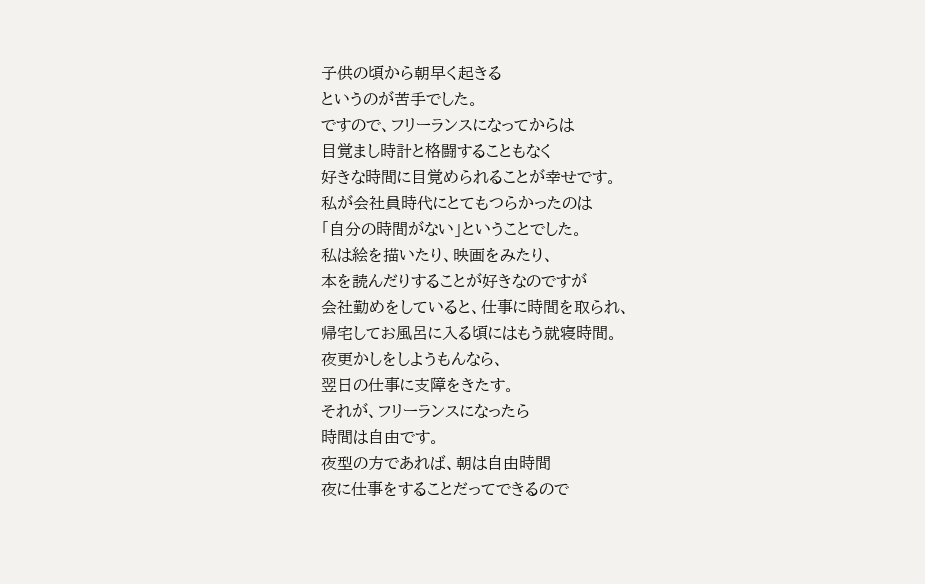子供の頃から朝早く起きる
というのが苦手でした。
ですので、フリーランスになってからは
目覚まし時計と格闘することもなく
好きな時間に目覚められることが幸せです。
私が会社員時代にとてもつらかったのは
「自分の時間がない」ということでした。
私は絵を描いたり、映画をみたり、
本を読んだりすることが好きなのですが
会社勤めをしていると、仕事に時間を取られ、
帰宅してお風呂に入る頃にはもう就寝時間。
夜更かしをしようもんなら、
翌日の仕事に支障をきたす。
それが、フリーランスになったら
時間は自由です。
夜型の方であれば、朝は自由時間
夜に仕事をすることだってできるので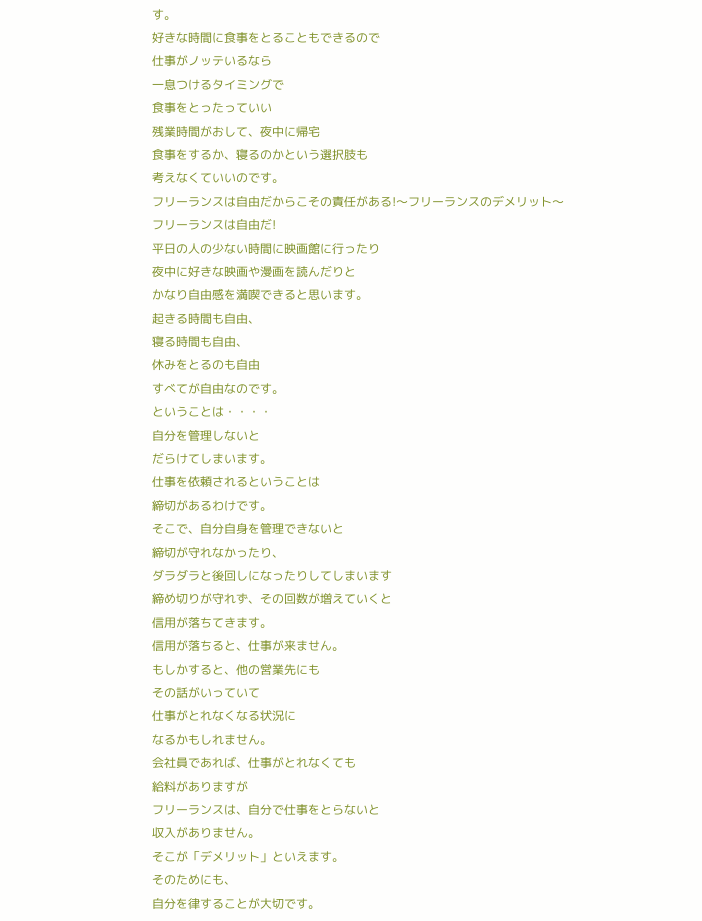す。
好きな時間に食事をとることもできるので
仕事がノッテいるなら
一息つけるタイミングで
食事をとったっていい
残業時間がおして、夜中に帰宅
食事をするか、寝るのかという選択肢も
考えなくていいのです。
フリーランスは自由だからこその責任がある!〜フリーランスのデメリット〜
フリーランスは自由だ!
平日の人の少ない時間に映画館に行ったり
夜中に好きな映画や漫画を読んだりと
かなり自由感を満喫できると思います。
起きる時間も自由、
寝る時間も自由、
休みをとるのも自由
すべてが自由なのです。
ということは・・・・
自分を管理しないと
だらけてしまいます。
仕事を依頼されるということは
締切があるわけです。
そこで、自分自身を管理できないと
締切が守れなかったり、
ダラダラと後回しになったりしてしまいます
締め切りが守れず、その回数が増えていくと
信用が落ちてきます。
信用が落ちると、仕事が来ません。
もしかすると、他の営業先にも
その話がいっていて
仕事がとれなくなる状況に
なるかもしれません。
会社員であれば、仕事がとれなくても
給料がありますが
フリーランスは、自分で仕事をとらないと
収入がありません。
そこが「デメリット」といえます。
そのためにも、
自分を律することが大切です。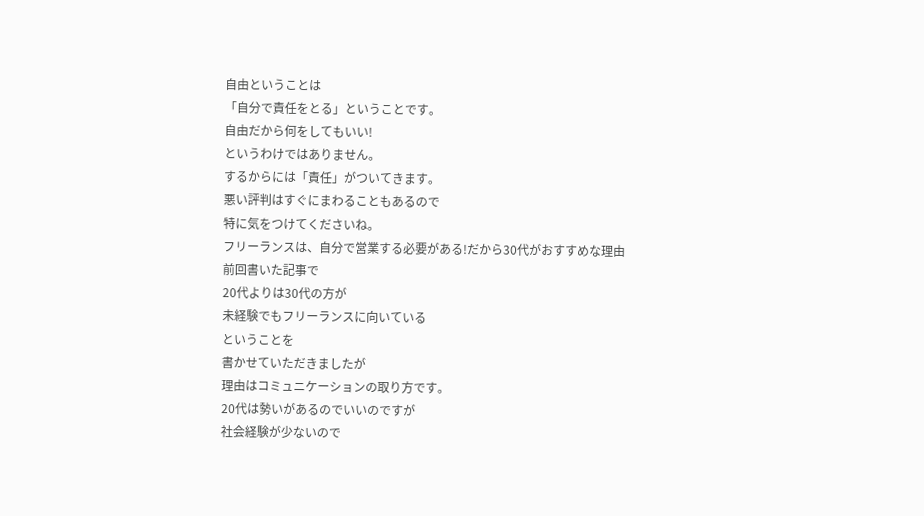自由ということは
「自分で責任をとる」ということです。
自由だから何をしてもいい!
というわけではありません。
するからには「責任」がついてきます。
悪い評判はすぐにまわることもあるので
特に気をつけてくださいね。
フリーランスは、自分で営業する必要がある!だから30代がおすすめな理由
前回書いた記事で
20代よりは30代の方が
未経験でもフリーランスに向いている
ということを
書かせていただきましたが
理由はコミュニケーションの取り方です。
20代は勢いがあるのでいいのですが
社会経験が少ないので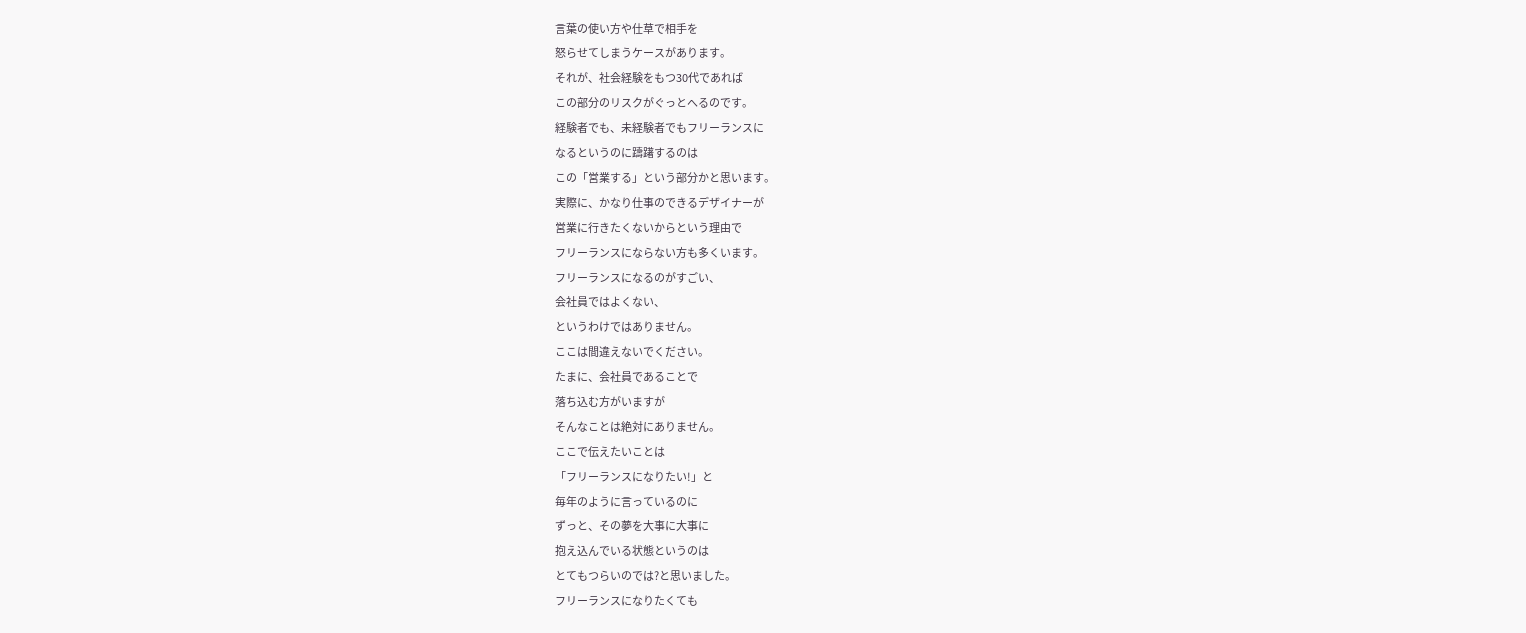言葉の使い方や仕草で相手を
怒らせてしまうケースがあります。
それが、社会経験をもつ30代であれば
この部分のリスクがぐっとへるのです。
経験者でも、未経験者でもフリーランスに
なるというのに躊躇するのは
この「営業する」という部分かと思います。
実際に、かなり仕事のできるデザイナーが
営業に行きたくないからという理由で
フリーランスにならない方も多くいます。
フリーランスになるのがすごい、
会社員ではよくない、
というわけではありません。
ここは間違えないでください。
たまに、会社員であることで
落ち込む方がいますが
そんなことは絶対にありません。
ここで伝えたいことは
「フリーランスになりたい!」と
毎年のように言っているのに
ずっと、その夢を大事に大事に
抱え込んでいる状態というのは
とてもつらいのでは?と思いました。
フリーランスになりたくても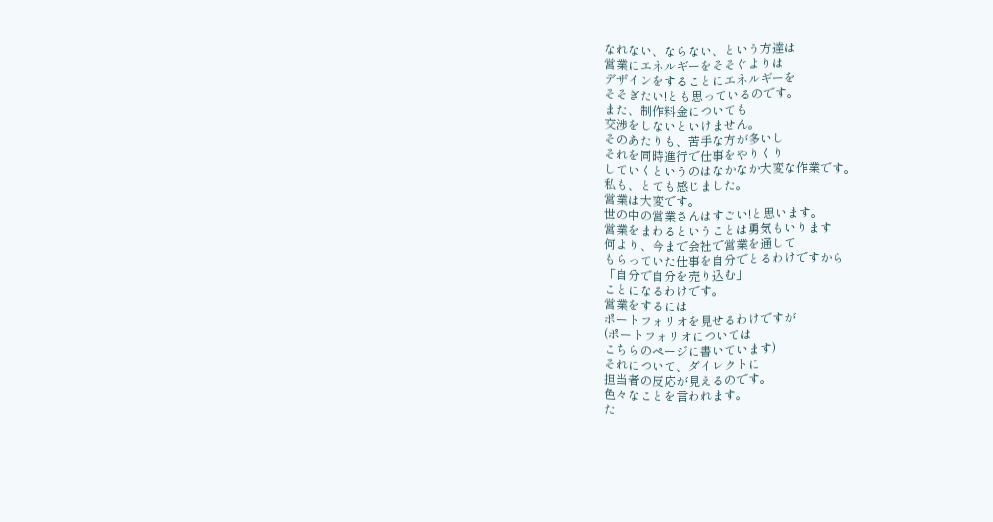なれない、ならない、という方達は
営業にエネルギーをそそぐよりは
デザインをすることにエネルギーを
そそぎたい!とも思っているのです。
また、制作料金についても
交渉をしないといけません。
そのあたりも、苦手な方が多いし
それを同時進行で仕事をやりくり
していくというのはなかなか大変な作業です。
私も、とても感じました。
営業は大変です。
世の中の営業さんはすごい!と思います。
営業をまわるということは勇気もいります
何より、今まで会社で営業を通して
もらっていた仕事を自分でとるわけですから
「自分で自分を売り込む」
ことになるわけです。
営業をするには
ポートフォリオを見せるわけですが
(ポートフォリオについては
こちらのページに書いています)
それについて、ダイレクトに
担当者の反応が見えるのです。
色々なことを言われます。
た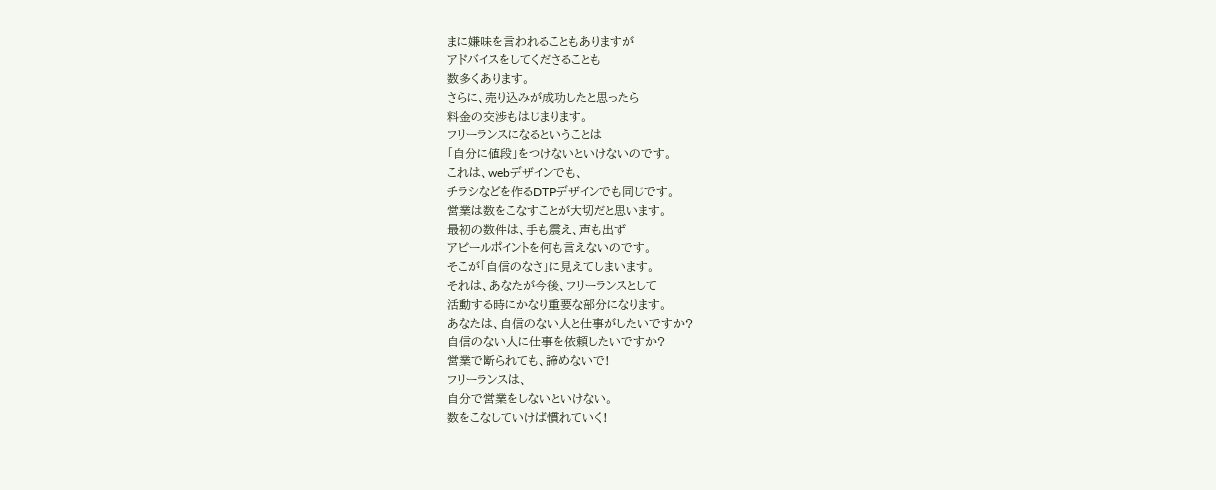まに嫌味を言われることもありますが
アドバイスをしてくださることも
数多くあります。
さらに、売り込みが成功したと思ったら
料金の交渉もはじまります。
フリーランスになるということは
「自分に値段」をつけないといけないのです。
これは、webデザインでも、
チラシなどを作るDTPデザインでも同じです。
営業は数をこなすことが大切だと思います。
最初の数件は、手も震え、声も出ず
アピールポイントを何も言えないのです。
そこが「自信のなさ」に見えてしまいます。
それは、あなたが今後、フリーランスとして
活動する時にかなり重要な部分になります。
あなたは、自信のない人と仕事がしたいですか?
自信のない人に仕事を依頼したいですか?
営業で断られても、諦めないで!
フリーランスは、
自分で営業をしないといけない。
数をこなしていけば慣れていく!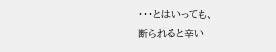・・・とはいっても、
断られると辛い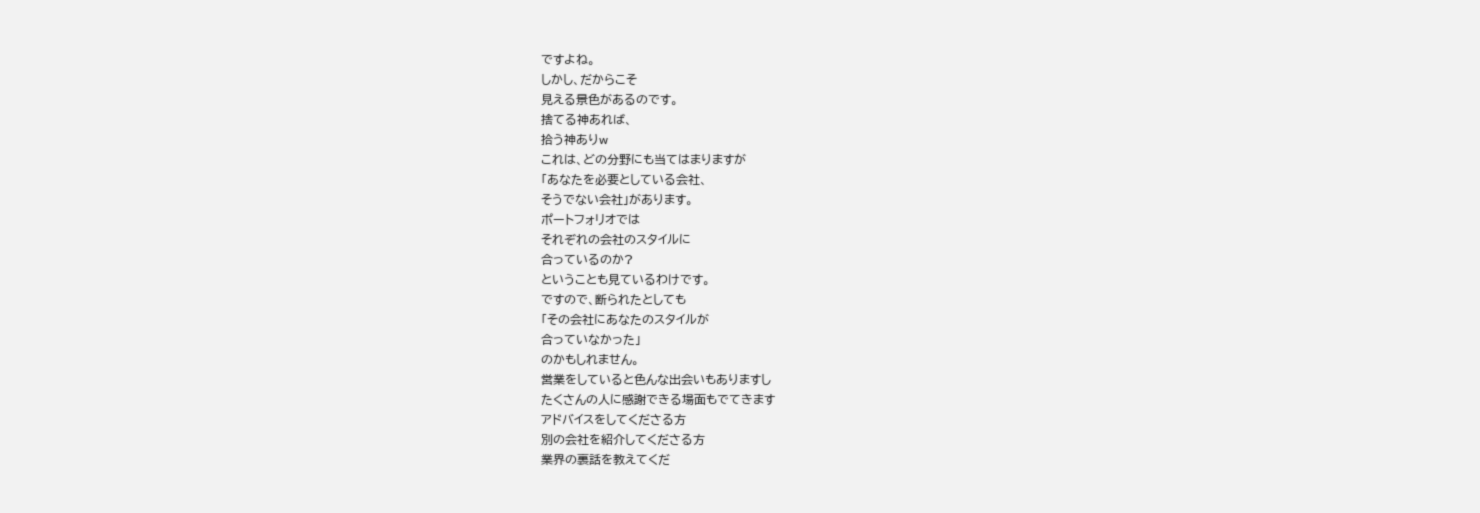ですよね。
しかし、だからこそ
見える景色があるのです。
捨てる神あれば、
拾う神ありw
これは、どの分野にも当てはまりますが
「あなたを必要としている会社、
そうでない会社」があります。
ポートフォリオでは
それぞれの会社のスタイルに
合っているのか?
ということも見ているわけです。
ですので、断られたとしても
「その会社にあなたのスタイルが
合っていなかった」
のかもしれません。
営業をしていると色んな出会いもありますし
たくさんの人に感謝できる場面もでてきます
アドバイスをしてくださる方
別の会社を紹介してくださる方
業界の裏話を教えてくだ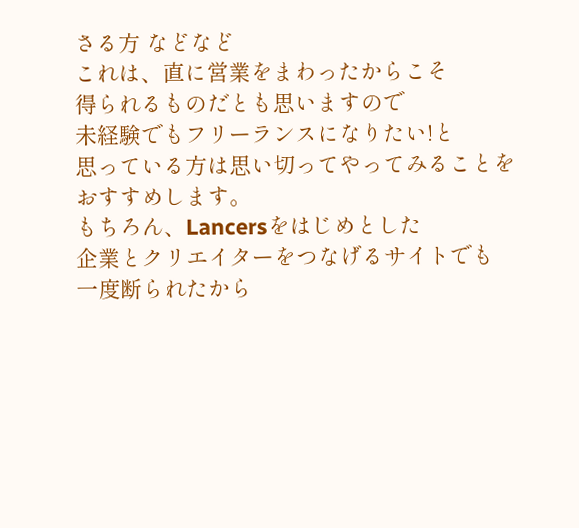さる方 などなど
これは、直に営業をまわったからこそ
得られるものだとも思いますので
未経験でもフリーランスになりたい!と
思っている方は思い切ってやってみることを
おすすめします。
もちろん、Lancersをはじめとした
企業とクリエイターをつなげるサイトでも
一度断られたから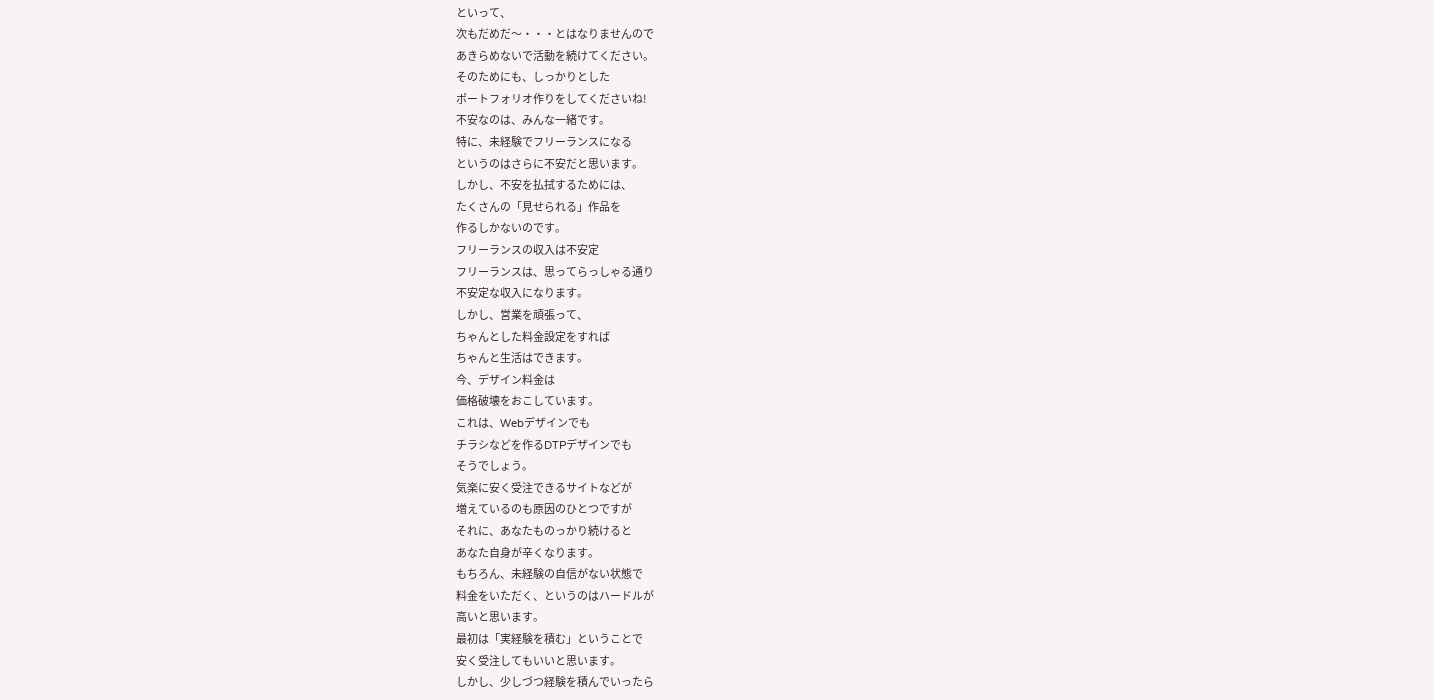といって、
次もだめだ〜・・・とはなりませんので
あきらめないで活動を続けてください。
そのためにも、しっかりとした
ポートフォリオ作りをしてくださいね!
不安なのは、みんな一緒です。
特に、未経験でフリーランスになる
というのはさらに不安だと思います。
しかし、不安を払拭するためには、
たくさんの「見せられる」作品を
作るしかないのです。
フリーランスの収入は不安定
フリーランスは、思ってらっしゃる通り
不安定な収入になります。
しかし、営業を頑張って、
ちゃんとした料金設定をすれば
ちゃんと生活はできます。
今、デザイン料金は
価格破壊をおこしています。
これは、Webデザインでも
チラシなどを作るDTPデザインでも
そうでしょう。
気楽に安く受注できるサイトなどが
増えているのも原因のひとつですが
それに、あなたものっかり続けると
あなた自身が辛くなります。
もちろん、未経験の自信がない状態で
料金をいただく、というのはハードルが
高いと思います。
最初は「実経験を積む」ということで
安く受注してもいいと思います。
しかし、少しづつ経験を積んでいったら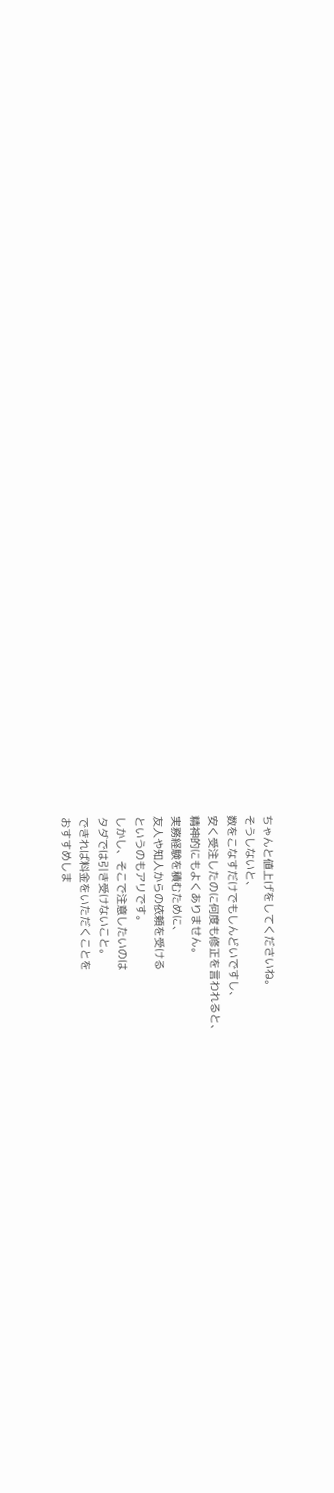ちゃんと値上げをしてくださいね。
そうしないと、
数をこなすだけでもしんどいですし、
安く受注したのに何度も修正を言われると、
精神的にもよくありません。
実務経験を積むために、
友人や知人からの依頼を受ける
というのもアリです。
しかし、そこで注意したいのは
タダでは引き受けないこと。
できれば料金をいただくことを
おすすめしま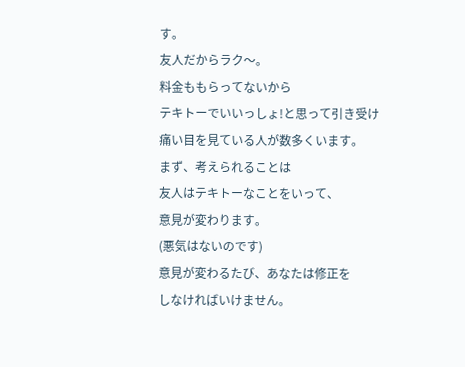す。
友人だからラク〜。
料金ももらってないから
テキトーでいいっしょ!と思って引き受け
痛い目を見ている人が数多くいます。
まず、考えられることは
友人はテキトーなことをいって、
意見が変わります。
(悪気はないのです)
意見が変わるたび、あなたは修正を
しなければいけません。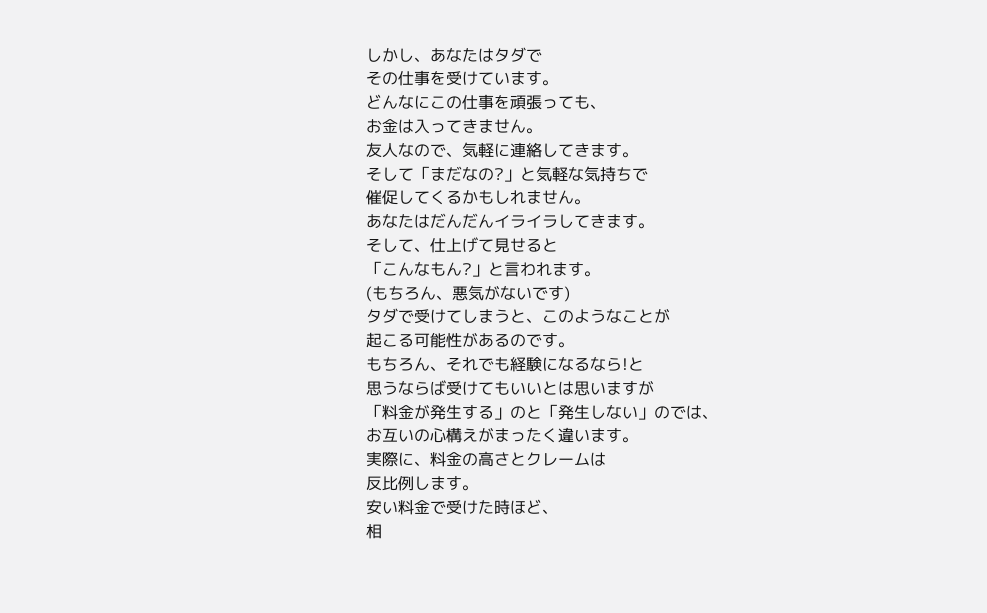しかし、あなたはタダで
その仕事を受けています。
どんなにこの仕事を頑張っても、
お金は入ってきません。
友人なので、気軽に連絡してきます。
そして「まだなの?」と気軽な気持ちで
催促してくるかもしれません。
あなたはだんだんイライラしてきます。
そして、仕上げて見せると
「こんなもん?」と言われます。
(もちろん、悪気がないです)
タダで受けてしまうと、このようなことが
起こる可能性があるのです。
もちろん、それでも経験になるなら!と
思うならば受けてもいいとは思いますが
「料金が発生する」のと「発生しない」のでは、
お互いの心構えがまったく違います。
実際に、料金の高さとクレームは
反比例します。
安い料金で受けた時ほど、
相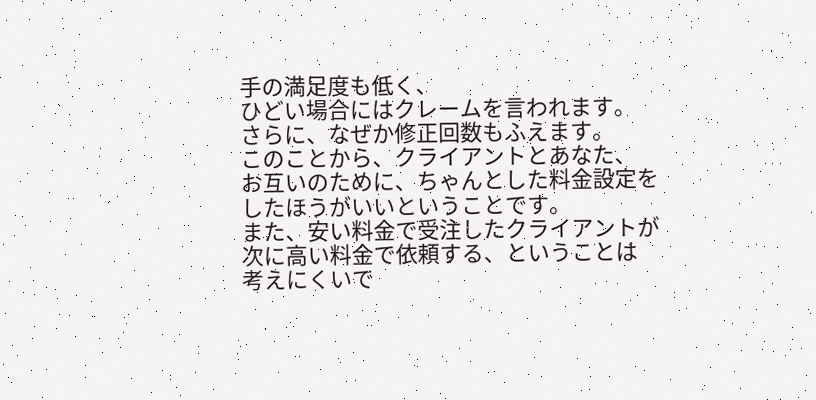手の満足度も低く、
ひどい場合にはクレームを言われます。
さらに、なぜか修正回数もふえます。
このことから、クライアントとあなた、
お互いのために、ちゃんとした料金設定を
したほうがいいということです。
また、安い料金で受注したクライアントが
次に高い料金で依頼する、ということは
考えにくいで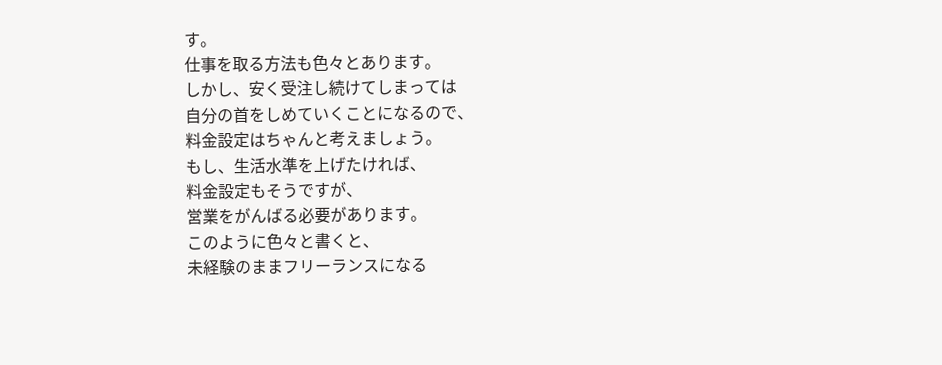す。
仕事を取る方法も色々とあります。
しかし、安く受注し続けてしまっては
自分の首をしめていくことになるので、
料金設定はちゃんと考えましょう。
もし、生活水準を上げたければ、
料金設定もそうですが、
営業をがんばる必要があります。
このように色々と書くと、
未経験のままフリーランスになる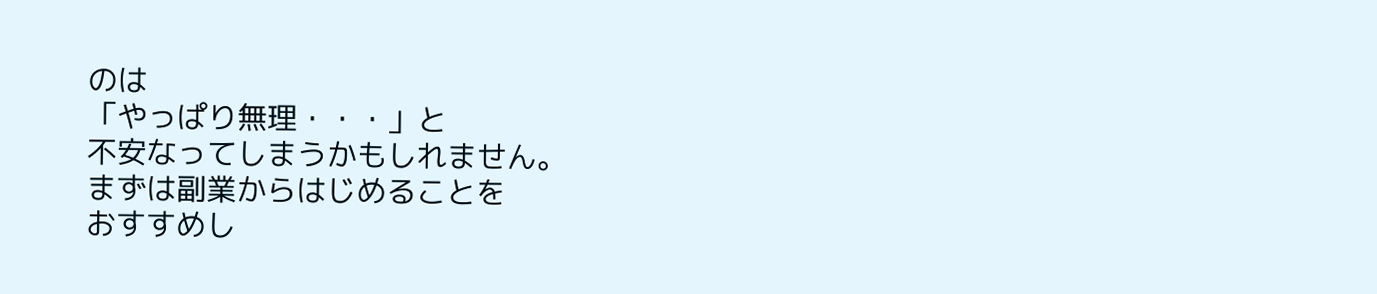のは
「やっぱり無理・・・」と
不安なってしまうかもしれません。
まずは副業からはじめることを
おすすめし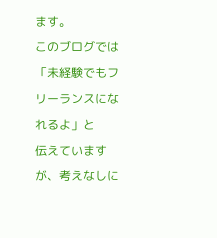ます。
このブログでは
「未経験でもフリーランスになれるよ」と
伝えていますが、考えなしに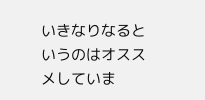いきなりなるというのはオススメしていま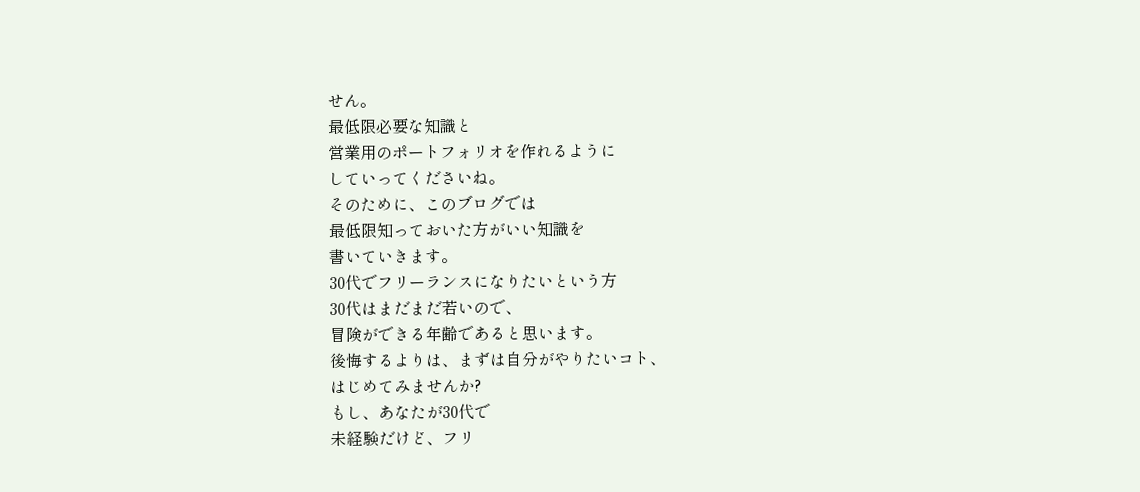せん。
最低限必要な知識と
営業用のポートフォリオを作れるように
していってくださいね。
そのために、このブログでは
最低限知っておいた方がいい知識を
書いていきます。
30代でフリーランスになりたいという方
30代はまだまだ若いので、
冒険ができる年齢であると思います。
後悔するよりは、まずは自分がやりたいコト、
はじめてみませんか?
もし、あなたが30代で
未経験だけど、フリ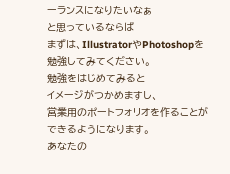ーランスになりたいなぁ
と思っているならば
まずは、IllustratorやPhotoshopを
勉強してみてください。
勉強をはじめてみると
イメージがつかめますし、
営業用のポートフォリオを作ることが
できるようになります。
あなたの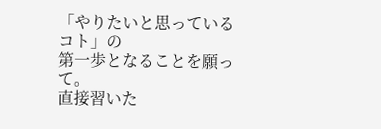「やりたいと思っているコト」の
第一歩となることを願って。
直接習いた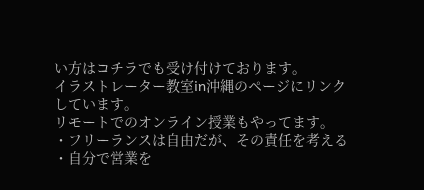い方はコチラでも受け付けております。
イラストレーター教室in沖縄のページにリンクしています。
リモートでのオンライン授業もやってます。
・フリーランスは自由だが、その責任を考える
・自分で営業を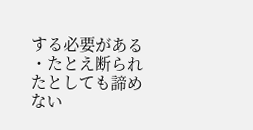する必要がある
・たとえ断られたとしても諦めない